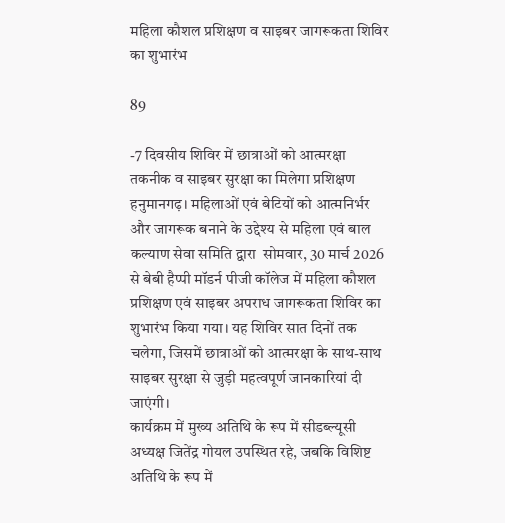महिला कौशल प्रशिक्षण व साइबर जागरूकता शिविर का शुभारंभ

89

-7 दिवसीय शिविर में छात्राओं को आत्मरक्षा तकनीक व साइबर सुरक्षा का मिलेगा प्रशिक्षण
हनुमानगढ़। महिलाओं एवं बेटियों को आत्मनिर्भर और जागरूक बनाने के उद्देश्य से महिला एवं बाल कल्याण सेवा समिति द्वारा  सोमवार, 30 मार्च 2026 से बेबी हैप्पी मॉडर्न पीजी कॉलेज में महिला कौशल प्रशिक्षण एवं साइबर अपराध जागरूकता शिविर का शुभारंभ किया गया। यह शिविर सात दिनों तक चलेगा, जिसमें छात्राओं को आत्मरक्षा के साथ-साथ साइबर सुरक्षा से जुड़ी महत्वपूर्ण जानकारियां दी जाएंगी।
कार्यक्रम में मुख्य अतिथि के रूप में सीडब्ल्यूसी अध्यक्ष जितेंद्र गोयल उपस्थित रहे, जबकि विशिष्ट अतिथि के रूप में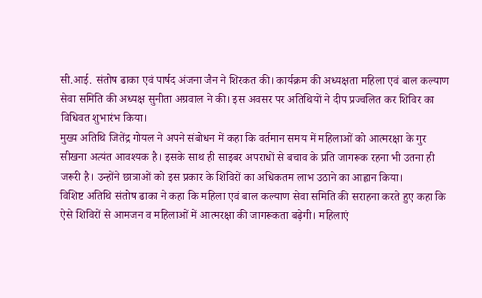सी.आई. संतोष ढाका एवं पार्षद अंजना जैन ने शिरकत की। कार्यक्रम की अध्यक्षता महिला एवं बाल कल्याण सेवा समिति की अध्यक्ष सुनीता अग्रवाल ने की। इस अवसर पर अतिथियों ने दीप प्रज्वलित कर शिविर का विधिवत शुभारंभ किया।
मुख्य अतिथि जितेंद्र गोयल ने अपने संबोधन में कहा कि वर्तमान समय में महिलाओं को आत्मरक्षा के गुर सीखना अत्यंत आवश्यक है। इसके साथ ही साइबर अपराधों से बचाव के प्रति जागरूक रहना भी उतना ही जरूरी है। उन्होंने छात्राओं को इस प्रकार के शिविरों का अधिकतम लाभ उठाने का आह्वान किया।
विशिष्ट अतिथि संतोष ढाका ने कहा कि महिला एवं बाल कल्याण सेवा समिति की सराहना करते हुए कहा कि ऐसे शिविरों से आमजन व महिलाओं में आत्मरक्षा की जागरूकता बढ़ेगी। महिलाएं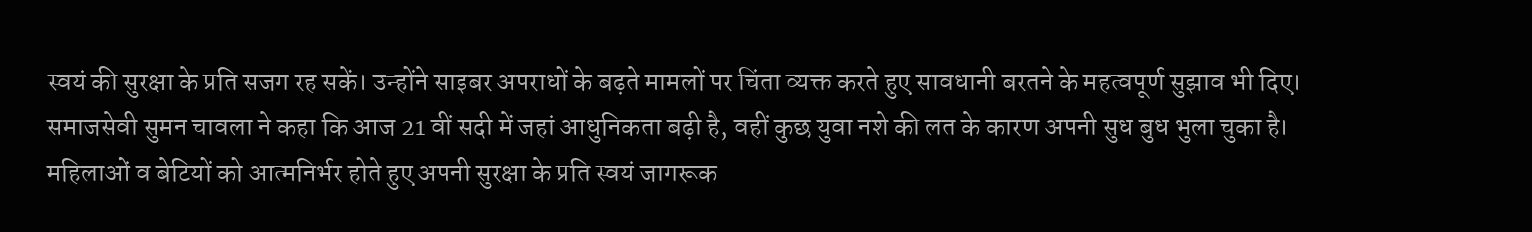स्वयं की सुरक्षा के प्रति सजग रह सकें। उन्होंने साइबर अपराधों के बढ़ते मामलों पर चिंता व्यक्त करते हुए सावधानी बरतने के महत्वपूर्ण सुझाव भी दिए।
समाजसेवी सुमन चावला ने कहा कि आज 21 वीं सदी में जहां आधुनिकता बढ़ी है, वहीं कुछ युवा नशे की लत के कारण अपनी सुध बुध भुला चुका है। महिलाओं व बेटियों को आत्मनिर्भर होते हुए अपनी सुरक्षा के प्रति स्वयं जागरूक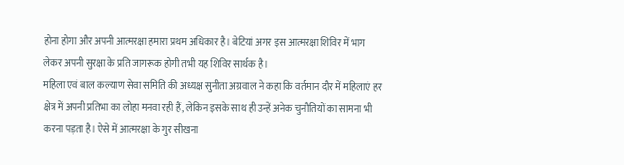होना होगा और अपनी आत्मरक्षा हमारा प्रथम अधिकार है। बेटियां अगर इस आत्मरक्षा शिविर में भाग लेकर अपनी सुरक्षा के प्रति जागरूक होगी तभी यह शिविर सार्थक है।
महिला एवं बाल कल्याण सेवा समिति की अध्यक्ष सुनीता अग्रवाल ने कहा कि वर्तमान दौर में महिलाएं हर क्षेत्र में अपनी प्रतिभा का लोहा मनवा रही हैं, लेकिन इसके साथ ही उन्हें अनेक चुनौतियों का सामना भी करना पड़ता है। ऐसे में आत्मरक्षा के गुर सीखना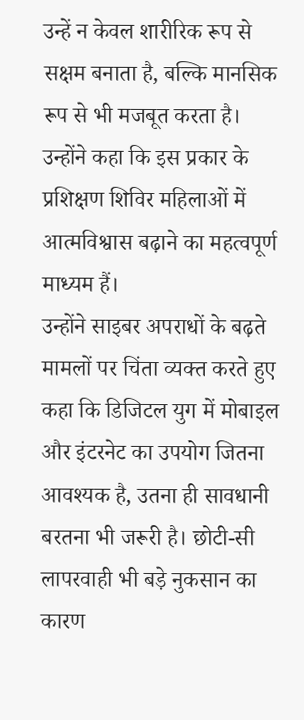उन्हें न केवल शारीरिक रूप से सक्षम बनाता है, बल्कि मानसिक रूप से भी मजबूत करता है। उन्होंने कहा कि इस प्रकार के प्रशिक्षण शिविर महिलाओं में आत्मविश्वास बढ़ाने का महत्वपूर्ण माध्यम हैं।
उन्होंने साइबर अपराधों के बढ़ते मामलों पर चिंता व्यक्त करते हुए कहा कि डिजिटल युग में मोबाइल और इंटरनेट का उपयोग जितना आवश्यक है, उतना ही सावधानी बरतना भी जरूरी है। छोटी-सी लापरवाही भी बड़े नुकसान का कारण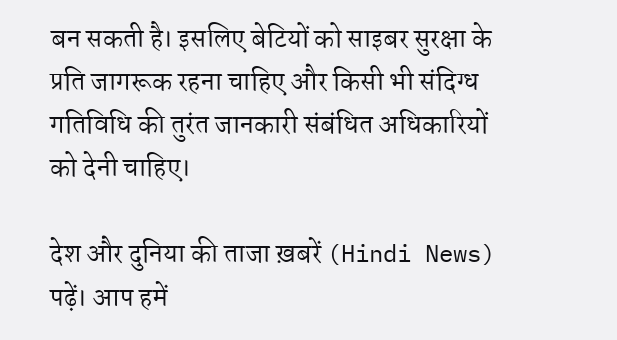बन सकती है। इसलिए बेटियों को साइबर सुरक्षा के प्रति जागरूक रहना चाहिए और किसी भी संदिग्ध गतिविधि की तुरंत जानकारी संबंधित अधिकारियों को देनी चाहिए।

देश और दुनिया की ताजा ख़बरें (Hindi News) पढ़ें। आप हमें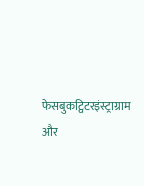फेसबुकट्विटरइंस्ट्राग्राम और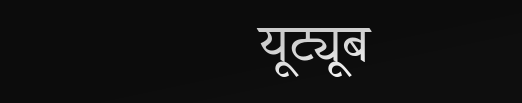यूट्यूब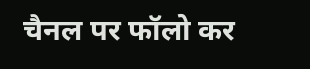चैनल पर फॉलो कर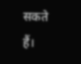सकते हैं।